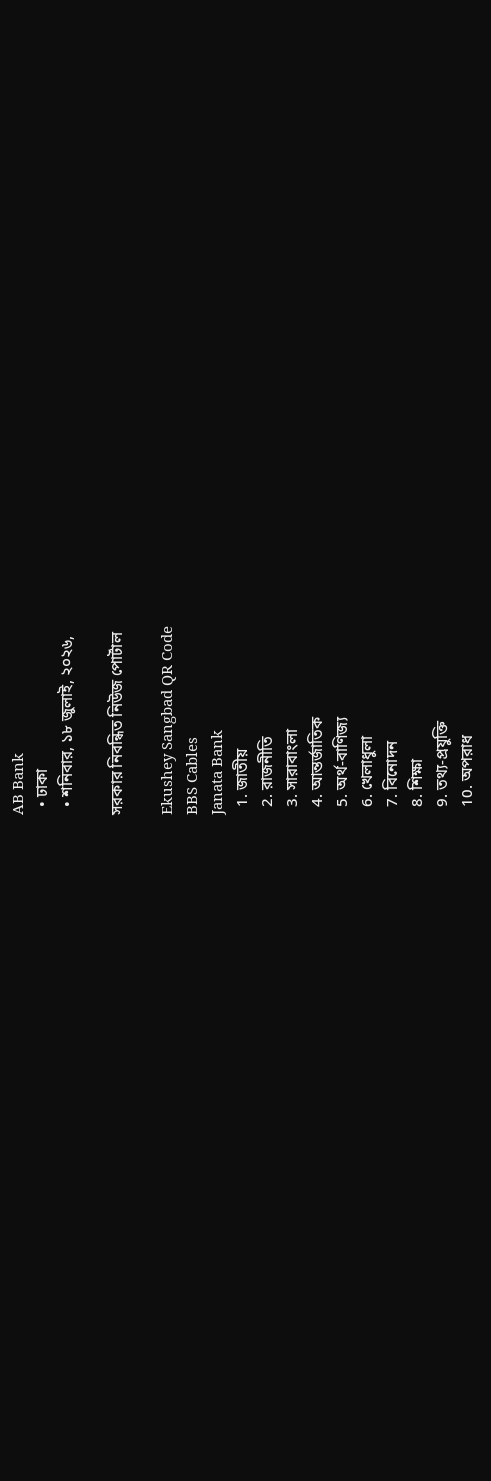AB Bank
  • ঢাকা
  • শনিবার, ১৮ জুলাই, ২০২৬,

সরকার নিবন্ধিত নিউজ পোর্টাল

Ekushey Sangbad QR Code
BBS Cables
Janata Bank
  1. জাতীয়
  2. রাজনীতি
  3. সারাবাংলা
  4. আন্তর্জাতিক
  5. অর্থ-বাণিজ্য
  6. খেলাধুলা
  7. বিনোদন
  8. শিক্ষা
  9. তথ্য-প্রযুক্তি
  10. অপরাধ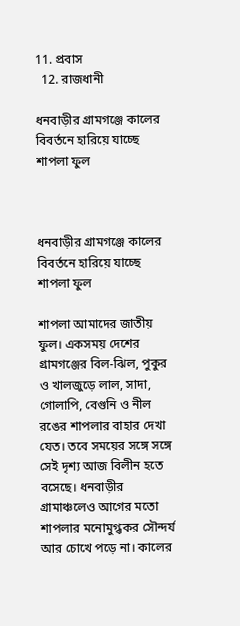11. প্রবাস
  12. রাজধানী

ধনবাড়ীর গ্রামগঞ্জে কালের বিবর্তনে হারিয়ে যাচ্ছে শাপলা ফুল



ধনবাড়ীর গ্রামগঞ্জে কালের বিবর্তনে হারিয়ে যাচ্ছে শাপলা ফুল

শাপলা আমাদের জাতীয় ফুল। একসময় দেশের গ্রামগঞ্জের বিল-ঝিল, পুকুর ও খালজুড়ে লাল, সাদা, গোলাপি, বেগুনি ও নীল রঙের শাপলার বাহার দেখা যেত। তবে সময়ের সঙ্গে সঙ্গে সেই দৃশ্য আজ বিলীন হতে বসেছে। ধনবাড়ীর গ্রামাঞ্চলেও আগের মতো শাপলার মনোমুগ্ধকর সৌন্দর্য আর চোখে পড়ে না। কালের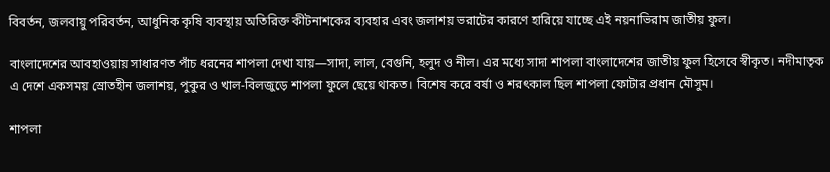বিবর্তন, জলবায়ু পরিবর্তন, আধুনিক কৃষি ব্যবস্থায় অতিরিক্ত কীটনাশকের ব্যবহার এবং জলাশয় ভরাটের কারণে হারিয়ে যাচ্ছে এই নয়নাভিরাম জাতীয় ফুল।

বাংলাদেশের আবহাওয়ায় সাধারণত পাঁচ ধরনের শাপলা দেখা যায়—সাদা, লাল, বেগুনি, হলুদ ও নীল। এর মধ্যে সাদা শাপলা বাংলাদেশের জাতীয় ফুল হিসেবে স্বীকৃত। নদীমাতৃক এ দেশে একসময় স্রোতহীন জলাশয়, পুকুর ও খাল-বিলজুড়ে শাপলা ফুলে ছেয়ে থাকত। বিশেষ করে বর্ষা ও শরৎকাল ছিল শাপলা ফোটার প্রধান মৌসুম।

শাপলা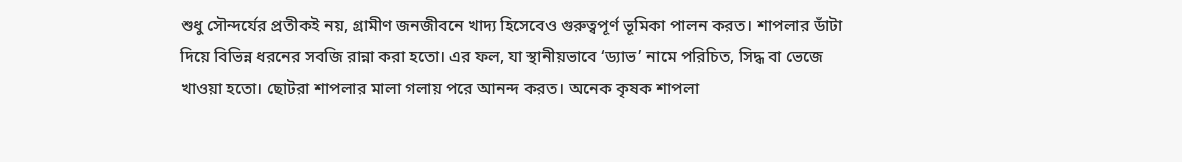শুধু সৌন্দর্যের প্রতীকই নয়, গ্রামীণ জনজীবনে খাদ্য হিসেবেও গুরুত্বপূর্ণ ভূমিকা পালন করত। শাপলার ডাঁটা দিয়ে বিভিন্ন ধরনের সবজি রান্না করা হতো। এর ফল, যা স্থানীয়ভাবে ‘ড্যাভ’ নামে পরিচিত, সিদ্ধ বা ভেজে খাওয়া হতো। ছোটরা শাপলার মালা গলায় পরে আনন্দ করত। অনেক কৃষক শাপলা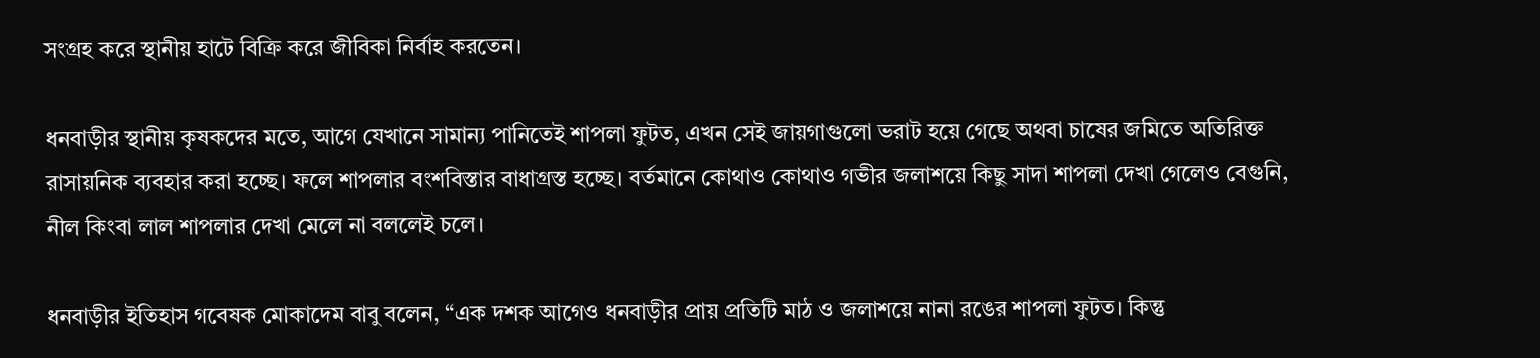সংগ্রহ করে স্থানীয় হাটে বিক্রি করে জীবিকা নির্বাহ করতেন।

ধনবাড়ীর স্থানীয় কৃষকদের মতে, আগে যেখানে সামান্য পানিতেই শাপলা ফুটত, এখন সেই জায়গাগুলো ভরাট হয়ে গেছে অথবা চাষের জমিতে অতিরিক্ত রাসায়নিক ব্যবহার করা হচ্ছে। ফলে শাপলার বংশবিস্তার বাধাগ্রস্ত হচ্ছে। বর্তমানে কোথাও কোথাও গভীর জলাশয়ে কিছু সাদা শাপলা দেখা গেলেও বেগুনি, নীল কিংবা লাল শাপলার দেখা মেলে না বললেই চলে।

ধনবাড়ীর ইতিহাস গবেষক মোকাদেম বাবু বলেন, “এক দশক আগেও ধনবাড়ীর প্রায় প্রতিটি মাঠ ও জলাশয়ে নানা রঙের শাপলা ফুটত। কিন্তু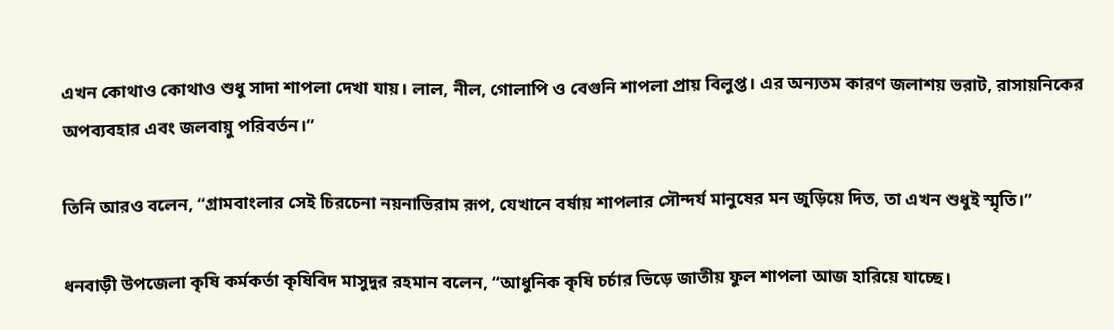এখন কোথাও কোথাও শুধু সাদা শাপলা দেখা যায়। লাল, নীল, গোলাপি ও বেগুনি শাপলা প্রায় বিলুপ্ত। এর অন্যতম কারণ জলাশয় ভরাট, রাসায়নিকের অপব্যবহার এবং জলবায়ু পরিবর্তন।”

তিনি আরও বলেন, “গ্রামবাংলার সেই চিরচেনা নয়নাভিরাম রূপ, যেখানে বর্ষায় শাপলার সৌন্দর্য মানুষের মন জুড়িয়ে দিত, তা এখন শুধুই স্মৃতি।”

ধনবাড়ী উপজেলা কৃষি কর্মকর্তা কৃষিবিদ মাসুদুর রহমান বলেন, “আধুনিক কৃষি চর্চার ভিড়ে জাতীয় ফুল শাপলা আজ হারিয়ে যাচ্ছে।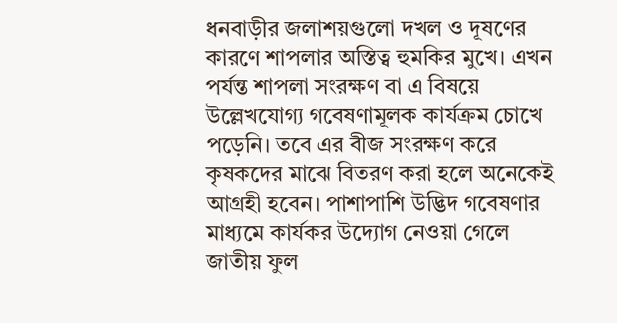ধনবাড়ীর জলাশয়গুলো দখল ও দূষণের কারণে শাপলার অস্তিত্ব হুমকির মুখে। এখন পর্যন্ত শাপলা সংরক্ষণ বা এ বিষয়ে উল্লেখযোগ্য গবেষণামূলক কার্যক্রম চোখে পড়েনি। তবে এর বীজ সংরক্ষণ করে কৃষকদের মাঝে বিতরণ করা হলে অনেকেই আগ্রহী হবেন। পাশাপাশি উদ্ভিদ গবেষণার মাধ্যমে কার্যকর উদ্যোগ নেওয়া গেলে জাতীয় ফুল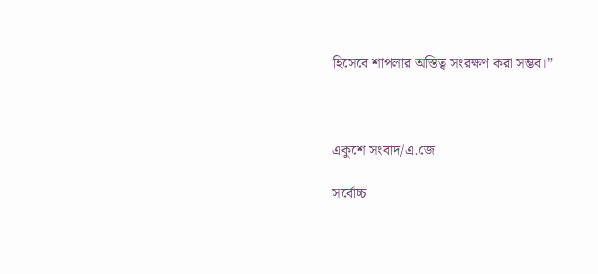হিসেবে শাপলার অস্তিত্ব সংরক্ষণ করা সম্ভব।”



একুশে সংবাদ/এ.জে

সর্বোচ্চ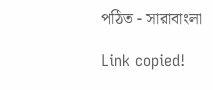পঠিত - সারাবাংলা

Link copied!